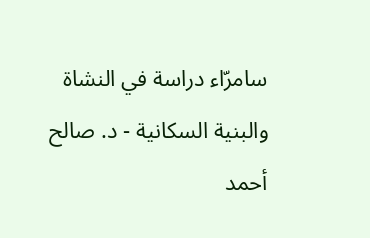سامرّاء دراسة في النشاة والبنية السكانية - د. صالح أحمد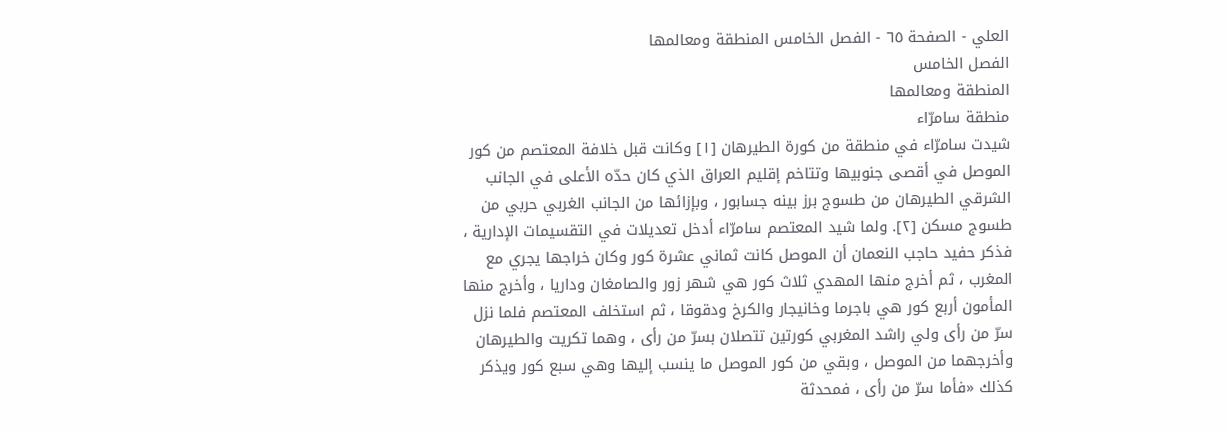العلي - الصفحة ٦٥ - الفصل الخامس المنطقة ومعالمها
الفصل الخامس
المنطقة ومعالمها
منطقة سامرّاء
شيدت سامرّاء في منطقة من كورة الطيرهان [١] وكانت قبل خلافة المعتصم من كور الموصل في أقصى جنوبيها وتتاخم إقليم العراق الذي كان حدّه الأعلى في الجانب الشرقي الطيرهان من طسوج برز بينه جسابور ، وبإزائها من الجانب الغربي حربي من طسوج مسكن [٢]. ولما شيد المعتصم سامرّاء أدخل تعديلات في التقسيمات الإدارية ، فذكر حفيد حاجب النعمان أن الموصل كانت ثماني عشرة كور وكان خراجها يجري مع المغرب ، ثم أخرج منها المهدي ثلاث كور هي شهر زور والصامغان وداريا ، وأخرج منها المأمون أربع كور هي باجرما وخانيجار والكرخ ودقوقا ، ثم استخلف المعتصم فلما نزل سرّ من رأى ولي راشد المغربي كورتين تتصلان بسرّ من رأى ، وهما تكريت والطيرهان وأخرجهما من الموصل ، وبقي من كور الموصل ما ينسب إليها وهي سبع كور ويذكر كذلك «فأما سرّ من رأى ، فمحدثة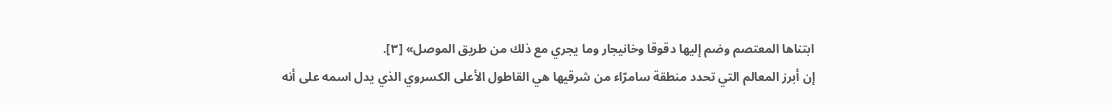ابتناها المعتصم وضم إليها دقوقا وخانيجار وما يجري مع ذلك من طريق الموصل» [٣].
إن أبرز المعالم التي تحدد منطقة سامرّاء من شرقيها هي القاطول الأعلى الكسروي الذي يدل اسمه على أنه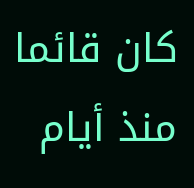كان قائما منذ أيام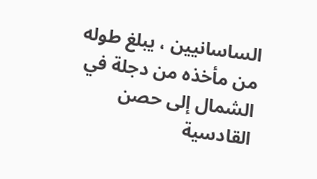الساسانيين ، يبلغ طوله من مأخذه من دجلة في الشمال إلى حصن القادسية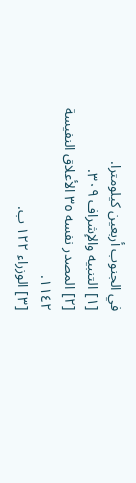في الجنوب أربعين كيلومترا.
[١] التنبيه والإشراف ٣٠٩.
[٢] المصدر نفسه ٣٥ الأعلاق النفيسة ١١٤٢.
[٣] الوزراء ١٢٢ ب.